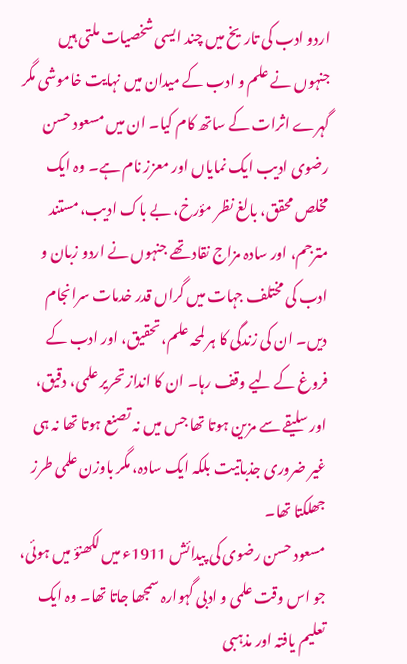اردو ادب کی تاریخ میں چند ایسی شخصیات ملتی ہیں جنہوں نے علم و ادب کے میدان میں نہایت خاموشی مگر گہرے اثرات کے ساتھ کام کیا۔ ان میں مسعود حسن رضوی ادیب ایک نمایاں اور معزز نام ہے۔ وہ ایک مخلص محقق، بالغ نظر مؤرخ، بے باک ادیب، مستند مترجم، اور سادہ مزاج نقاد تھے جنہوں نے اردو زبان و ادب کی مختلف جہات میں گراں قدر خدمات سرانجام دیں۔ ان کی زندگی کا ہر لمحہ علم، تحقیق، اور ادب کے فروغ کے لیے وقف رہا۔ ان کا انداز تحریر علمی، دقیق، اور سلیقے سے مزین ہوتا تھا جس میں نہ تصنع ہوتا تھا نہ ہی غیر ضروری جذباتیت بلکہ ایک سادہ، مگر باوزن علمی طرز جھلکتا تھا۔
مسعود حسن رضوی کی پیدائش 1911ء میں لکھنؤ میں ہوئی، جو اس وقت علمی و ادبی گہوارہ سمجھا جاتا تھا۔ وہ ایک تعلیم یافتہ اور مذہبی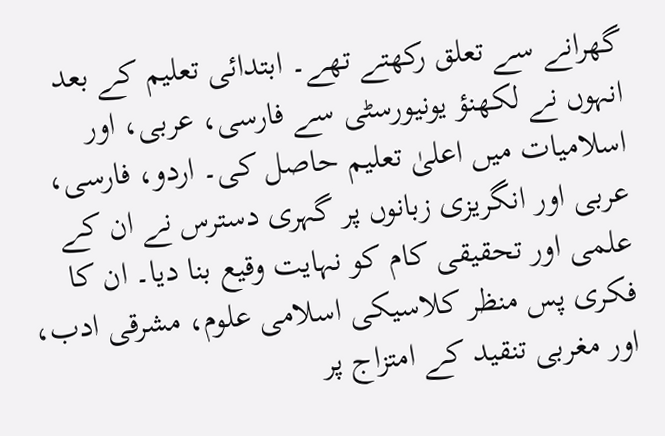گھرانے سے تعلق رکھتے تھے۔ ابتدائی تعلیم کے بعد انہوں نے لکھنؤ یونیورسٹی سے فارسی، عربی، اور اسلامیات میں اعلیٰ تعلیم حاصل کی۔ اردو، فارسی، عربی اور انگریزی زبانوں پر گہری دسترس نے ان کے علمی اور تحقیقی کام کو نہایت وقیع بنا دیا۔ ان کا فکری پس منظر کلاسیکی اسلامی علوم، مشرقی ادب، اور مغربی تنقید کے امتزاج پر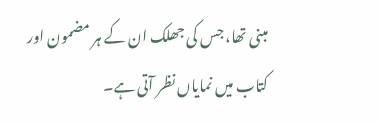مبنی تھا، جس کی جھلک ان کے ہر مضمون اور کتاب میں نمایاں نظر آتی ہے۔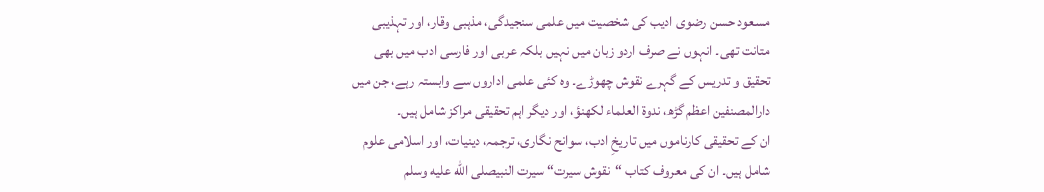مسعود حسن رضوی ادیب کی شخصیت میں علمی سنجیدگی، مذہبی وقار، اور تہذیبی متانت تھی۔ انہوں نے صرف اردو زبان میں نہیں بلکہ عربی اور فارسی ادب میں بھی تحقیق و تدریس کے گہرے نقوش چھوڑے۔ وہ کئی علمی اداروں سے وابستہ رہے، جن میں دارالمصنفین اعظم گڑھ، ندوۃ العلماء لکھنؤ، اور دیگر اہم تحقیقی مراکز شامل ہیں۔
ان کے تحقیقی کارناموں میں تاریخِ ادب، سوانح نگاری، ترجمہ، دینیات، اور اسلامی علوم شامل ہیں۔ ان کی معروف کتاب “نقوش سیرت“ سیرت النبیصلى الله عليه وسلم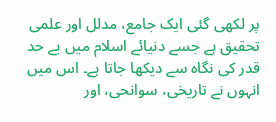پر لکھی گئی ایک جامع، مدلل اور علمی تحقیق ہے جسے دنیائے اسلام میں بے حد قدر کی نگاہ سے دیکھا جاتا ہے۔ اس میں انہوں نے تاریخی، سوانحی، اور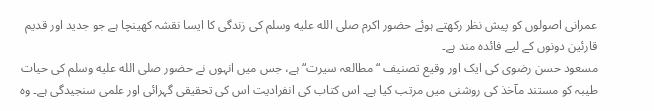عمرانی اصولوں کو پیش نظر رکھتے ہوئے حضور اکرم صلى الله عليه وسلم کی زندگی کا ایسا نقشہ کھینچا ہے جو جدید اور قدیم قارئین دونوں کے لیے فائدہ مند ہے۔
مسعود حسن رضوی کی ایک اور وقیع تصنیف “مطالعہ سیرت“ ہے، جس میں انہوں نے حضور صلى الله عليه وسلم کی حیات طیبہ کو مستند مآخذ کی روشنی میں مرتب کیا ہے۔ اس کتاب کی انفرادیت اس کی تحقیقی گہرائی اور علمی سنجیدگی ہے۔ وہ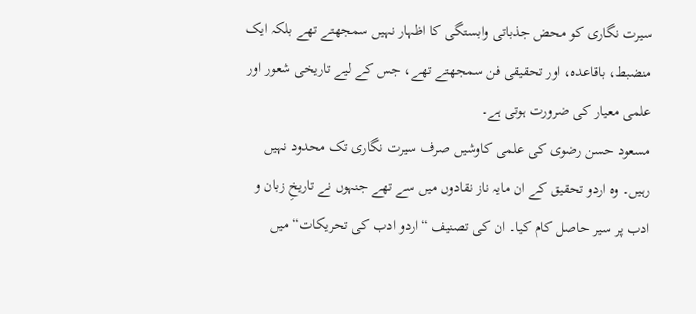سیرت نگاری کو محض جذباتی وابستگی کا اظہار نہیں سمجھتے تھے بلکہ ایک منضبط، باقاعدہ، اور تحقیقی فن سمجھتے تھے، جس کے لیے تاریخی شعور اور علمی معیار کی ضرورت ہوتی ہے۔
مسعود حسن رضوی کی علمی کاوشیں صرف سیرت نگاری تک محدود نہیں رہیں۔ وہ اردو تحقیق کے ان مایہ ناز نقادوں میں سے تھے جنہوں نے تاریخِ زبان و ادب پر سیر حاصل کام کیا۔ ان کی تصنیف “اردو ادب کی تحریکات“ میں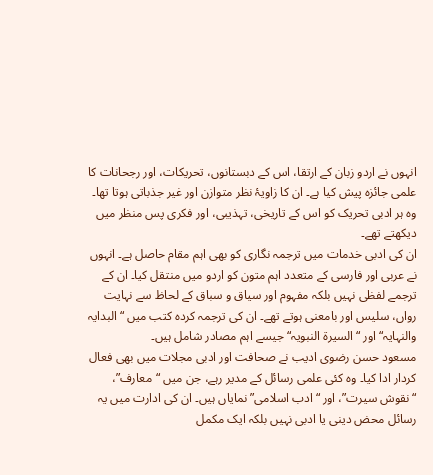انہوں نے اردو زبان کے ارتقا، اس کے دبستانوں، تحریکات، اور رجحانات کا علمی جائزہ پیش کیا ہے۔ ان کا زاویۂ نظر متوازن اور غیر جذباتی ہوتا تھا۔ وہ ہر ادبی تحریک کو اس کے تاریخی، تہذیبی، اور فکری پس منظر میں دیکھتے تھے۔
ان کی ادبی خدمات میں ترجمہ نگاری کو بھی اہم مقام حاصل ہے۔ انہوں نے عربی اور فارسی کے متعدد اہم متون کو اردو میں منتقل کیا۔ ان کے ترجمے لفظی نہیں بلکہ مفہوم اور سیاق و سباق کے لحاظ سے نہایت رواں، سلیس اور بامعنی ہوتے تھے۔ ان کی ترجمہ کردہ کتب میں “البدایہ والنہایہ“ اور “السیرة النبویہ“ جیسے اہم مصادر شامل ہیں۔
مسعود حسن رضوی ادیب نے صحافت اور ادبی مجلات میں بھی فعال کردار ادا کیا۔ وہ کئی علمی رسائل کے مدیر رہے، جن میں “معارف”، “نقوش سیرت”، اور “ادب اسلامی” نمایاں ہیں۔ ان کی ادارت میں یہ رسائل محض دینی یا ادبی نہیں بلکہ ایک مکمل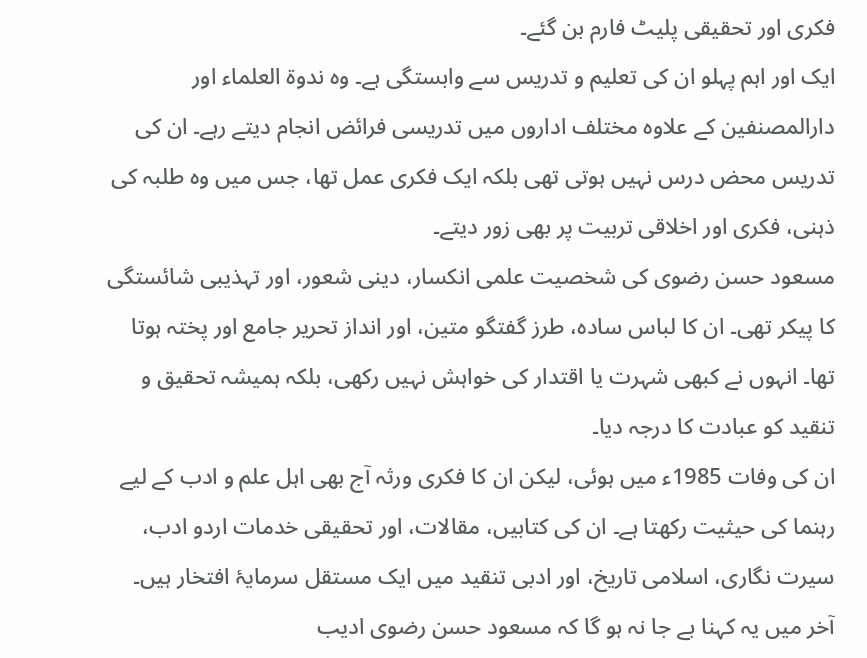فکری اور تحقیقی پلیٹ فارم بن گئے۔
ایک اور اہم پہلو ان کی تعلیم و تدریس سے وابستگی ہے۔ وہ ندوۃ العلماء اور دارالمصنفین کے علاوہ مختلف اداروں میں تدریسی فرائض انجام دیتے رہے۔ ان کی تدریس محض درس نہیں ہوتی تھی بلکہ ایک فکری عمل تھا، جس میں وہ طلبہ کی ذہنی، فکری اور اخلاقی تربیت پر بھی زور دیتے۔
مسعود حسن رضوی کی شخصیت علمی انکسار، دینی شعور، اور تہذیبی شائستگی کا پیکر تھی۔ ان کا لباس سادہ، طرز گفتگو متین، اور انداز تحریر جامع اور پختہ ہوتا تھا۔ انہوں نے کبھی شہرت یا اقتدار کی خواہش نہیں رکھی، بلکہ ہمیشہ تحقیق و تنقید کو عبادت کا درجہ دیا۔
ان کی وفات 1985ء میں ہوئی، لیکن ان کا فکری ورثہ آج بھی اہل علم و ادب کے لیے رہنما کی حیثیت رکھتا ہے۔ ان کی کتابیں، مقالات، اور تحقیقی خدمات اردو ادب، سیرت نگاری، اسلامی تاریخ، اور ادبی تنقید میں ایک مستقل سرمایۂ افتخار ہیں۔
آخر میں یہ کہنا بے جا نہ ہو گا کہ مسعود حسن رضوی ادیب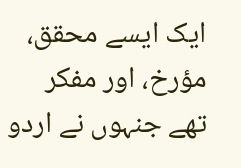ایک ایسے محقق، مؤرخ، اور مفکر تھے جنہوں نے اردو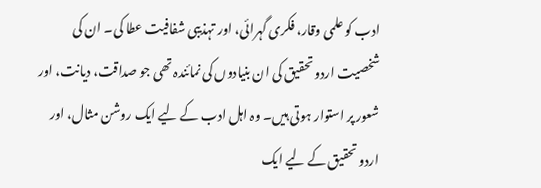ادب کو علمی وقار، فکری گہرائی، اور تہذیبی شفافیت عطا کی۔ ان کی شخصیت اردو تحقیق کی ان بنیادوں کی نمائندہ تھی جو صداقت، دیانت، اور شعور پر استوار ہوتی ہیں۔ وہ اہل ادب کے لیے ایک روشن مثال، اور اردو تحقیق کے لیے ایک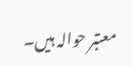معتبر حوالہ ہیں۔